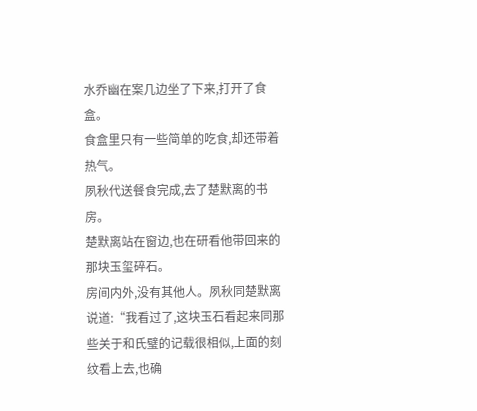水乔幽在案几边坐了下来,打开了食盒。
食盒里只有一些简单的吃食,却还带着热气。
夙秋代送餐食完成,去了楚默离的书房。
楚默离站在窗边,也在研看他带回来的那块玉玺碎石。
房间内外,没有其他人。夙秋同楚默离说道:“我看过了,这块玉石看起来同那些关于和氏璧的记载很相似,上面的刻纹看上去,也确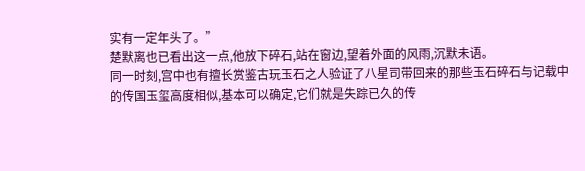实有一定年头了。”
楚默离也已看出这一点,他放下碎石,站在窗边,望着外面的风雨,沉默未语。
同一时刻,宫中也有擅长赏鉴古玩玉石之人验证了八星司带回来的那些玉石碎石与记载中的传国玉玺高度相似,基本可以确定,它们就是失踪已久的传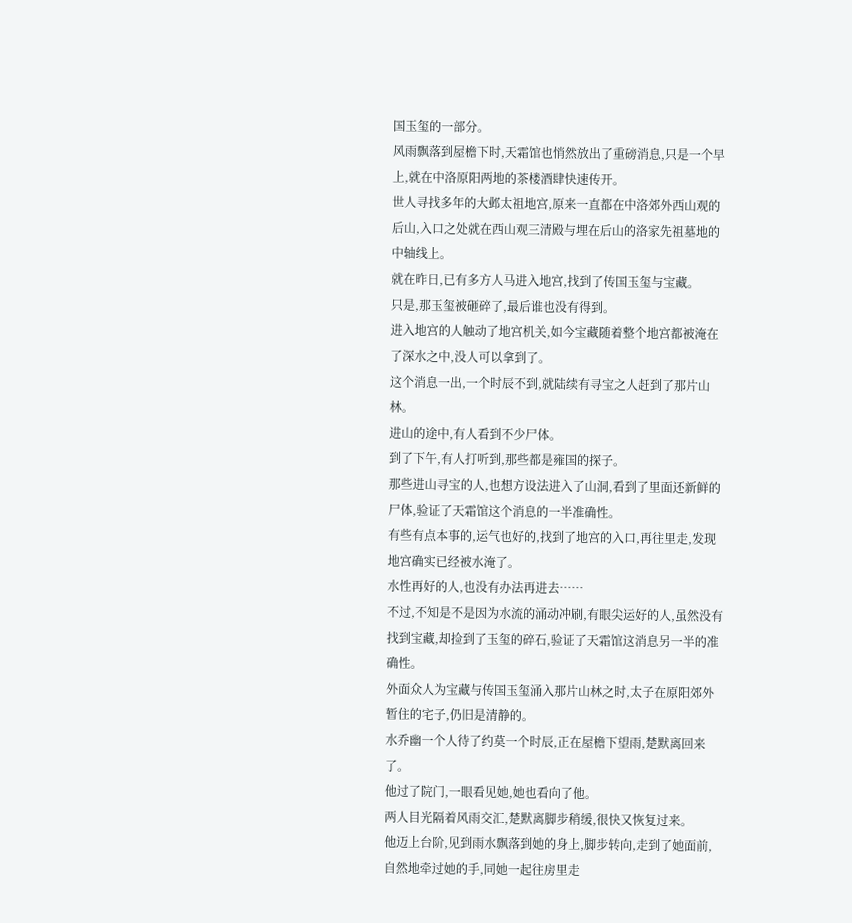国玉玺的一部分。
风雨飘落到屋檐下时,天霜馆也悄然放出了重磅消息,只是一个早上,就在中洛原阳两地的茶楼酒肆快速传开。
世人寻找多年的大邺太祖地宫,原来一直都在中洛郊外西山观的后山,入口之处就在西山观三清殿与埋在后山的洛家先祖墓地的中轴线上。
就在昨日,已有多方人马进入地宫,找到了传国玉玺与宝藏。
只是,那玉玺被砸碎了,最后谁也没有得到。
进入地宫的人触动了地宫机关,如今宝藏随着整个地宫都被淹在了深水之中,没人可以拿到了。
这个消息一出,一个时辰不到,就陆续有寻宝之人赶到了那片山林。
进山的途中,有人看到不少尸体。
到了下午,有人打听到,那些都是雍国的探子。
那些进山寻宝的人,也想方设法进入了山洞,看到了里面还新鲜的尸体,验证了天霜馆这个消息的一半准确性。
有些有点本事的,运气也好的,找到了地宫的入口,再往里走,发现地宫确实已经被水淹了。
水性再好的人,也没有办法再进去……
不过,不知是不是因为水流的涌动冲刷,有眼尖运好的人,虽然没有找到宝藏,却捡到了玉玺的碎石,验证了天霜馆这消息另一半的准确性。
外面众人为宝藏与传国玉玺涌入那片山林之时,太子在原阳郊外暂住的宅子,仍旧是清静的。
水乔幽一个人待了约莫一个时辰,正在屋檐下望雨,楚默离回来了。
他过了院门,一眼看见她,她也看向了他。
两人目光隔着风雨交汇,楚默离脚步稍缓,很快又恢复过来。
他迈上台阶,见到雨水飘落到她的身上,脚步转向,走到了她面前,自然地牵过她的手,同她一起往房里走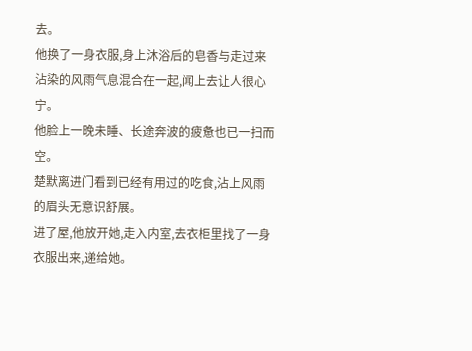去。
他换了一身衣服,身上沐浴后的皂香与走过来沾染的风雨气息混合在一起,闻上去让人很心宁。
他脸上一晚未睡、长途奔波的疲惫也已一扫而空。
楚默离进门看到已经有用过的吃食,沾上风雨的眉头无意识舒展。
进了屋,他放开她,走入内室,去衣柜里找了一身衣服出来,递给她。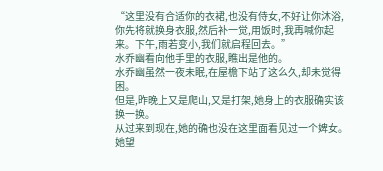“这里没有合适你的衣裙,也没有侍女,不好让你沐浴,你先将就换身衣服,然后补一觉,用饭时,我再喊你起来。下午,雨若变小,我们就启程回去。”
水乔幽看向他手里的衣服,瞧出是他的。
水乔幽虽然一夜未眠,在屋檐下站了这么久,却未觉得困。
但是,昨晚上又是爬山,又是打架,她身上的衣服确实该换一换。
从过来到现在,她的确也没在这里面看见过一个婢女。
她望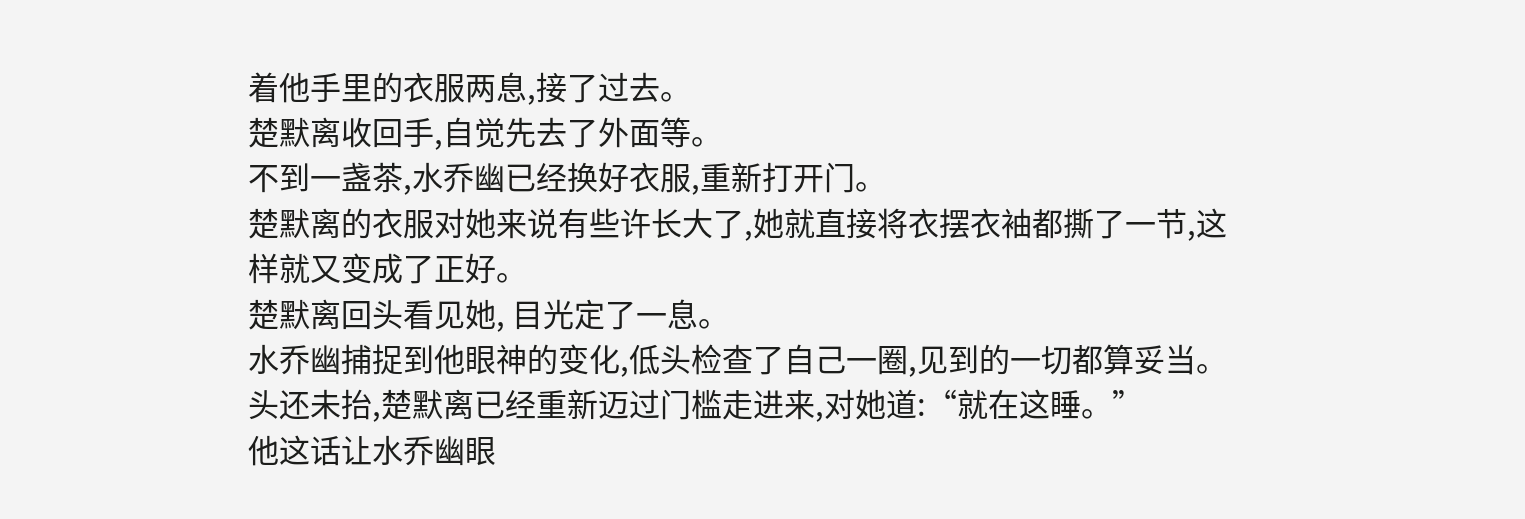着他手里的衣服两息,接了过去。
楚默离收回手,自觉先去了外面等。
不到一盏茶,水乔幽已经换好衣服,重新打开门。
楚默离的衣服对她来说有些许长大了,她就直接将衣摆衣袖都撕了一节,这样就又变成了正好。
楚默离回头看见她, 目光定了一息。
水乔幽捕捉到他眼神的变化,低头检查了自己一圈,见到的一切都算妥当。
头还未抬,楚默离已经重新迈过门槛走进来,对她道:“就在这睡。”
他这话让水乔幽眼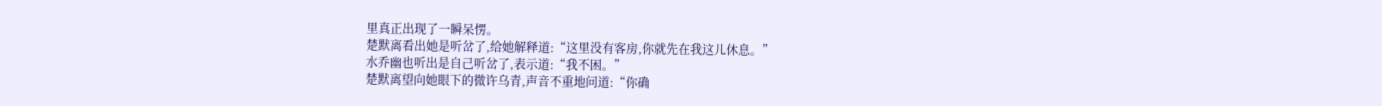里真正出现了一瞬呆愣。
楚默离看出她是听岔了,给她解释道:“这里没有客房,你就先在我这儿休息。”
水乔幽也听出是自己听岔了,表示道:“我不困。”
楚默离望向她眼下的微许乌青,声音不重地问道:“你确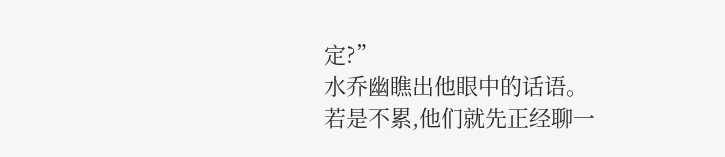定?”
水乔幽瞧出他眼中的话语。
若是不累,他们就先正经聊一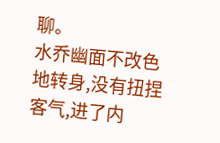聊。
水乔幽面不改色地转身,没有扭捏客气,进了内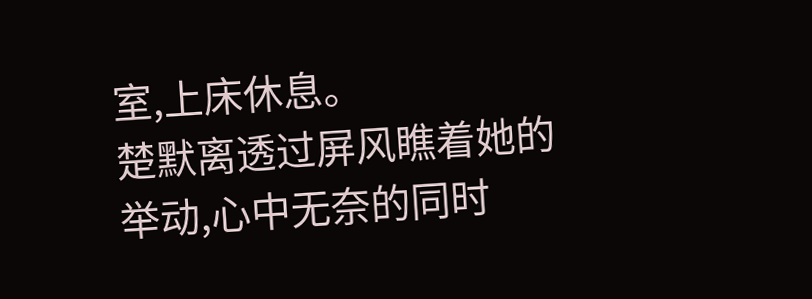室,上床休息。
楚默离透过屏风瞧着她的举动,心中无奈的同时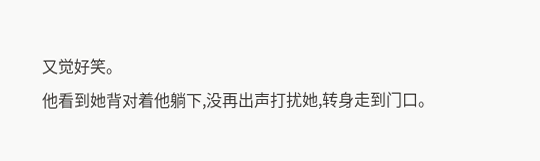又觉好笑。
他看到她背对着他躺下,没再出声打扰她,转身走到门口。